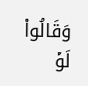وَقَالُوا۟ لَوۡ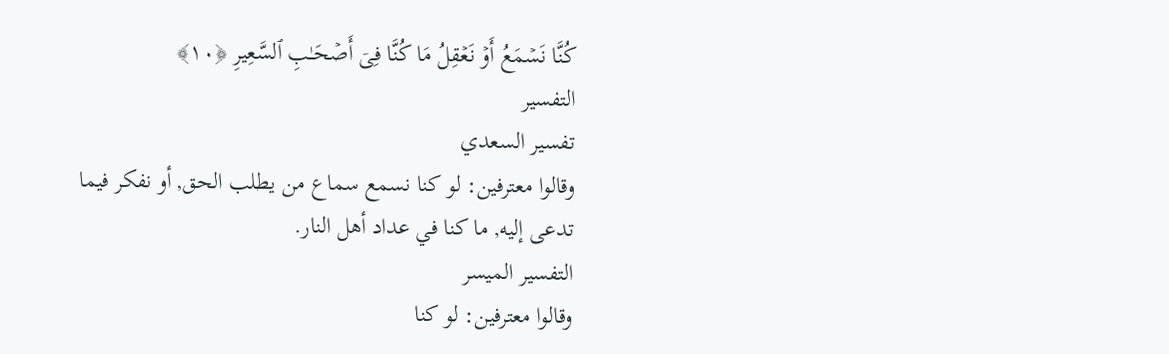كُنَّا نَسۡمَعُ أَوۡ نَعۡقِلُ مَا كُنَّا فِیۤ أَصۡحَـٰبِ ٱلسَّعِیرِ ﴿١٠﴾
التفسير
تفسير السعدي
وقالوا معترفين: لو كنا نسمع سماع من يطلب الحق, أو نفكر فيما تدعى إليه, ما كنا في عداد أهل النار.
التفسير الميسر
وقالوا معترفين: لو كنا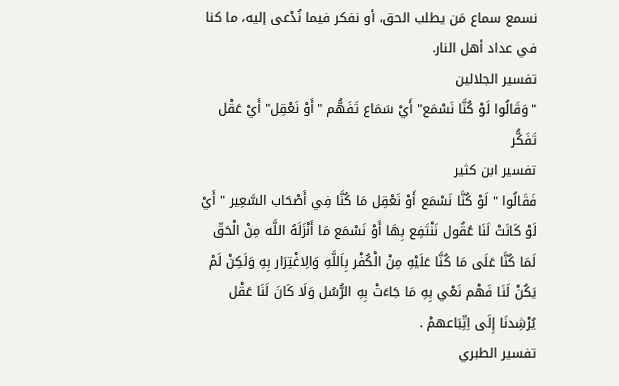نسمع سماع مَن يطلب الحق، أو نفكر فيما نُدْعى إليه، ما كنا في عداد أهل النار.
تفسير الجلالين
"وَقَالُوا لَوْ كُنَّا نَسْمَع" أَيْ سَمَاع تَفَهُّم "أَوْ نَعْقِل" أَيْ عَقْل تَفَكُّر
تفسير ابن كثير
فَقَالُوا " لَوْ كُنَّا نَسْمَع أَوْ نَعْقِل مَا كُنَّا فِي أَصْحَاب السَّعِير " أَيْ لَوْ كَانَتْ لَنَا عُقُول نَنْتَفِع بِهَا أَوْ نَسْمَع مَا أَنْزَلَهُ اللَّه مِنْ الْحَقّ لَمَا كُنَّا عَلَى مَا كُنَّا عَلَيْهِ مِنْ الْكُفْر بِاَللَّهِ وَالِاغْتِرَار بِهِ وَلَكِنْ لَمْ يَكُنْ لَنَا فَهْم نَعْي بِهِ مَا جَاءَتْ بِهِ الرُّسُل وَلَا كَانَ لَنَا عَقْل يُرْشِدنَا إِلَى اِتِّبَاعهمْ .
تفسير الطبري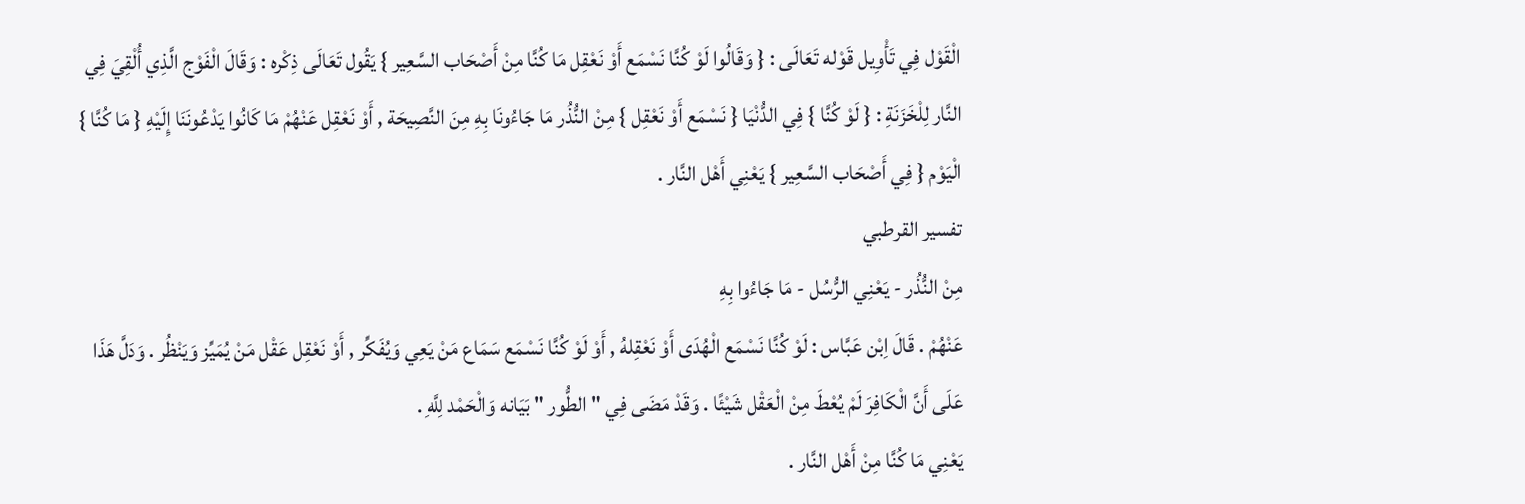الْقَوْل فِي تَأْوِيل قَوْله تَعَالَى : { وَقَالُوا لَوْ كُنَّا نَسْمَع أَوْ نَعْقِل مَا كُنَّا مِنْ أَصْحَاب السَّعِير } يَقُول تَعَالَى ذِكْره : وَقَالَ الْفَوْج الَّذِي أُلْقِيَ فِي النَّار لِلْخَزَنَةِ : { لَوْ كُنَّا } فِي الدُّنْيَا { نَسْمَع أَوْ نَعْقِل } مِنْ النُّذُر مَا جَاءُونَا بِهِ مِنَ النَّصِيحَة , أَوْ نَعْقِل عَنْهُمْ مَا كَانُوا يَدْعُونَنَا إِلَيْهِ { مَا كُنَّا } الْيَوْم { فِي أَصْحَاب السَّعِير } يَعْنِي أَهْل النَّار .
تفسير القرطبي
مِنْ النُّذُر - يَعْنِي الرُّسُل - مَا جَاءُوا بِهِ
عَنْهُمْ . قَالَ اِبْن عَبَّاس : لَوْ كُنَّا نَسْمَع الْهُدَى أَوْ نَعْقِلهُ , أَوْ لَوْ كُنَّا نَسْمَع سَمَاع مَنْ يَعِي وَيُفَكِّر , أَوْ نَعْقِل عَقْل مَنْ يُمَيِّز وَيَنْظُر . وَدَلَّ هَذَا عَلَى أَنَّ الْكَافِرَ لَمْ يُعْطَ مِنْ الْعَقْل شَيْئًا . وَقَدْ مَضَى فِي " الطُّور " بَيَانه وَالْحَمْد لِلَّهِ .
يَعْنِي مَا كُنَّا مِنْ أَهْل النَّار .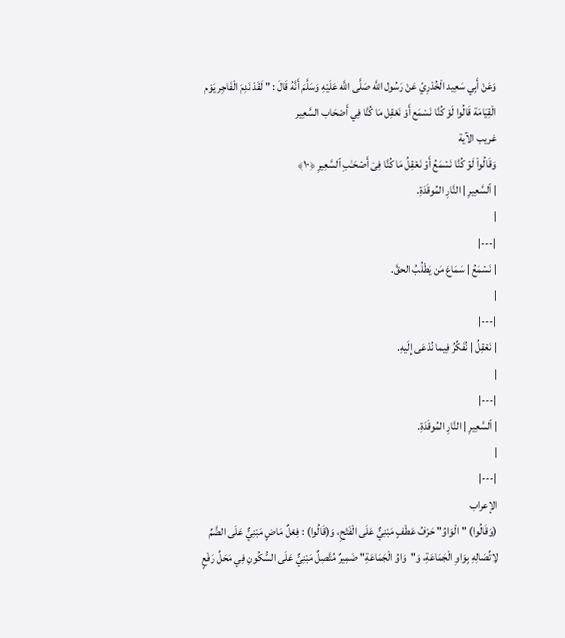وَعَنْ أَبِي سَعِيد الْخُدْرِيّ عَنْ رَسُول اللَّه صَلَّى اللَّه عَلَيْهِ وَسَلَّمَ أَنَّهُ قَالَ : " لَقَدْ نَدِمَ الْفَاجِر يَوْم الْقِيَامَة قَالُوا لَوْ كُنَّا نَسْمَع أَوْ نَعْقِل مَا كُنَّا فِي أَصْحَاب السَّعِير
غريب الآية
وَقَالُوا۟ لَوۡ كُنَّا نَسۡمَعُ أَوۡ نَعۡقِلُ مَا كُنَّا فِیۤ أَصۡحَـٰبِ ٱلسَّعِیرِ ﴿١٠﴾
| ٱلسَّعِیرِ | النَّارِ المُوقَدَةِ.
|
|---|
| نَسۡمَعُ | سَمَاعَ مَن يَطْلُبُ الحقَّ.
|
|---|
| نَعۡقِلُ | نُفَكِّرُ فِيما نُدْعَى إِلَيهِ.
|
|---|
| ٱلسَّعِیرِ | النَّارِ المُوقَدَةِ.
|
|---|
الإعراب
(وَقَالُوا) "الْوَاوُ" حَرْفُ عَطْفٍ مَبْنِيٌّ عَلَى الْفَتْحِ، وَ(قَالُوا) : فِعْلٌ مَاضٍ مَبْنِيٌّ عَلَى الضَّمِّ لِاتِّصَالِهِ بِوَاوِ الْجَمَاعَةِ، وَ"وَاوُ الْجَمَاعَةِ" ضَمِيرٌ مُتَّصِلٌ مَبْنِيٌّ عَلَى السُّكُونِ فِي مَحَلِّ رَفْعٍ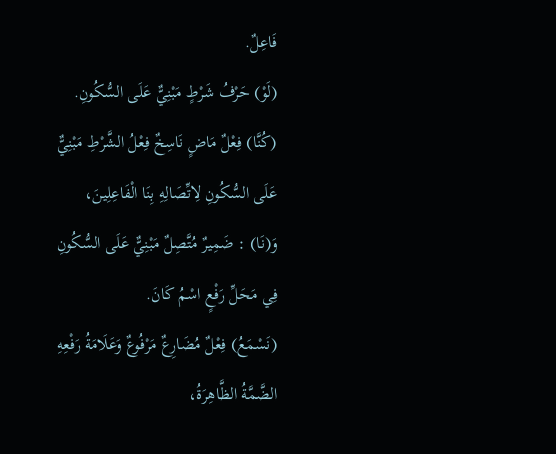فَاعِلٌ.
(لَوْ) حَرْفُ شَرْطٍ مَبْنِيٌّ عَلَى السُّكُونِ.
(كُنَّا) فِعْلٌ مَاضٍ نَاسِخٌ فِعْلُ الشَّرْطِ مَبْنِيٌّ عَلَى السُّكُونِ لِاتِّصَالِهِ بِنَا الْفَاعِلِينَ، وَ(نَا) : ضَمِيرٌ مُتَّصِلٌ مَبْنِيٌّ عَلَى السُّكُونِ فِي مَحَلِّ رَفْعٍ اسْمُ كَانَ.
(نَسْمَعُ) فِعْلٌ مُضَارِعٌ مَرْفُوعٌ وَعَلَامَةُ رَفْعِهِ الضَّمَّةُ الظَّاهِرَةُ،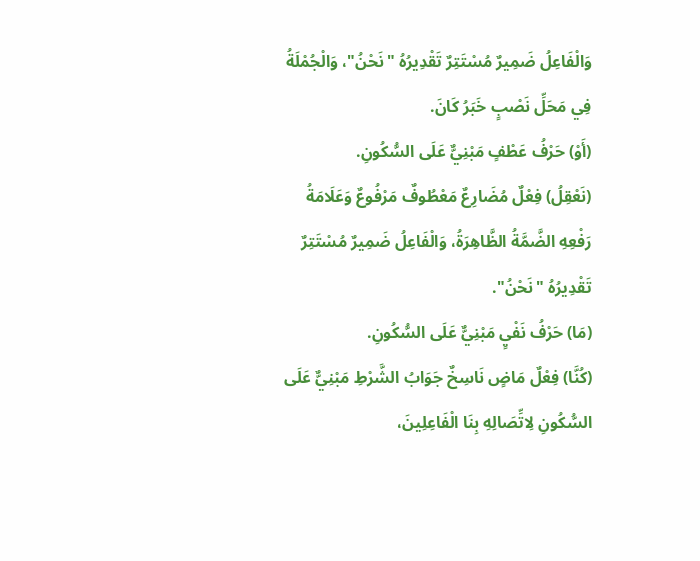وَالْفَاعِلُ ضَمِيرٌ مُسْتَتِرٌ تَقْدِيرُهُ "نَحْنُ"، وَالْجُمْلَةُ فِي مَحَلِّ نَصْبٍ خَبَرُ كَانَ.
(أَوْ) حَرْفُ عَطْفٍ مَبْنِيٌّ عَلَى السُّكُونِ.
(نَعْقِلُ) فِعْلٌ مُضَارِعٌ مَعْطُوفٌ مَرْفُوعٌ وَعَلَامَةُ رَفْعِهِ الضَّمَّةُ الظَّاهِرَةُ، وَالْفَاعِلُ ضَمِيرٌ مُسْتَتِرٌ تَقْدِيرُهُ "نَحْنُ".
(مَا) حَرْفُ نَفْيٍ مَبْنِيٌّ عَلَى السُّكُونِ.
(كُنَّا) فِعْلٌ مَاضٍ نَاسِخٌ جَوَابُ الشَّرْطِ مَبْنِيٌّ عَلَى السُّكُونِ لِاتِّصَالِهِ بِنَا الْفَاعِلِينَ،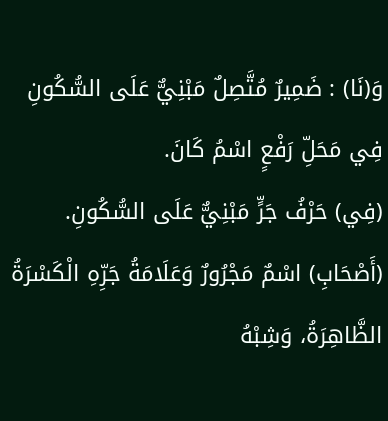وَ(نَا) : ضَمِيرٌ مُتَّصِلٌ مَبْنِيٌّ عَلَى السُّكُونِ فِي مَحَلِّ رَفْعٍ اسْمُ كَانَ.
(فِي) حَرْفُ جَرٍّ مَبْنِيٌّ عَلَى السُّكُونِ.
(أَصْحَابِ) اسْمٌ مَجْرُورٌ وَعَلَامَةُ جَرِّهِ الْكَسْرَةُ الظَّاهِرَةُ، وَشِبْهُ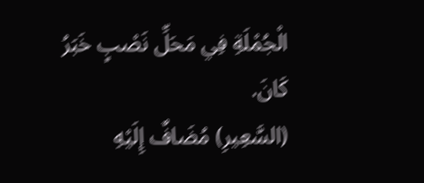الْجُمْلَةِ فِي مَحَلِّ نَصْبٍ خَبَرُ كَانَ.
(السَّعِيرِ) مُضَافٌ إِلَيْهِ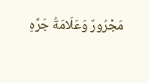مَجْرُورٌ وَعَلَامَةُ جَرِّهِ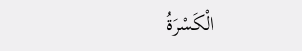الْكَسْرَةُ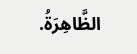الظَّاهِرَةُ.